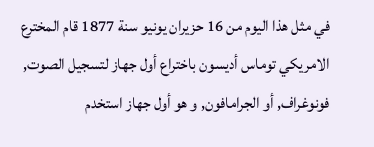في مثل هذا اليوم من 16 حزيران يونيو سنة 1877 قام المخترع الامريكي توماس أديسون باختراع أول جهاز لتسجيل الصوت, فونوغراف, أو الجرامافون, و هو أول جهاز استخدم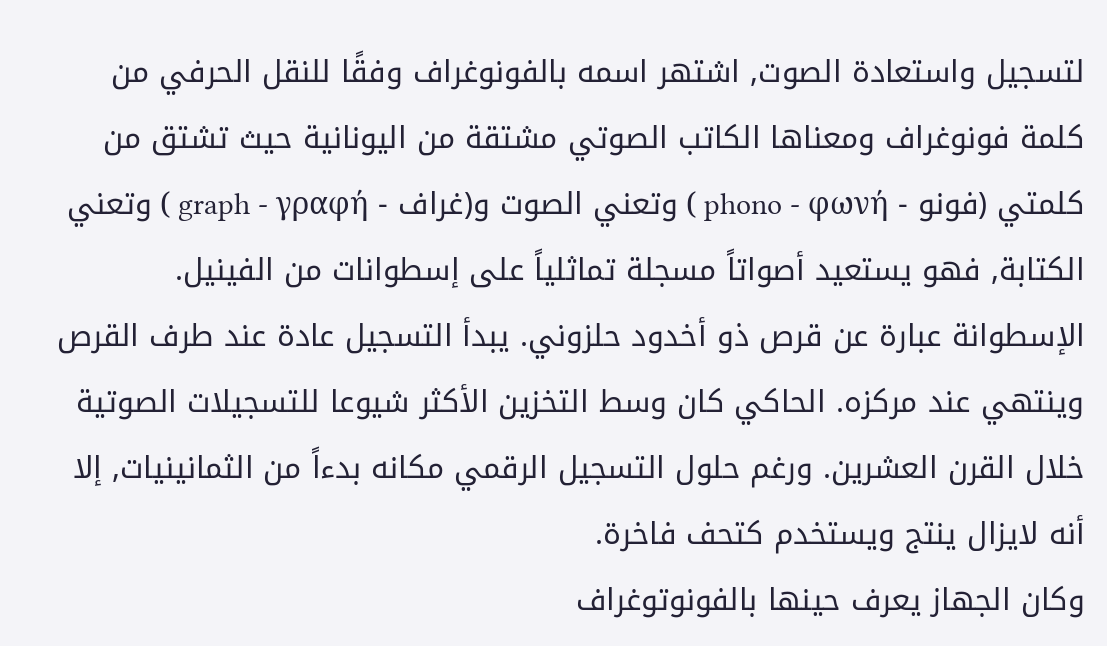لتسجيل واستعادة الصوت, اشتهر اسمه بالفونوغراف وفقًا للنقل الحرفي من كلمة فونوغراف ومعناها الكاتب الصوتي مشتقة من اليونانية حيث تشتق من كلمتي (فونو - phono - φωνή ) وتعني الصوت و(غراف - graph - γραφή ) وتعني الكتابة, فهو يستعيد أصواتاً مسجلة تماثلياً على إسطوانات من الفينيل. الإسطوانة عبارة عن قرص ذو أخدود حلزوني. يبدأ التسجيل عادة عند طرف القرص وينتهي عند مركزه. الحاكي كان وسط التخزين الأكثر شيوعا للتسجيلات الصوتية خلال القرن العشرين. ورغم حلول التسجيل الرقمي مكانه بدءاً من الثمانينيات, إلا أنه لايزال ينتج ويستخدم كتحف فاخرة.
وكان الجهاز يعرف حينها بالفونوتوغراف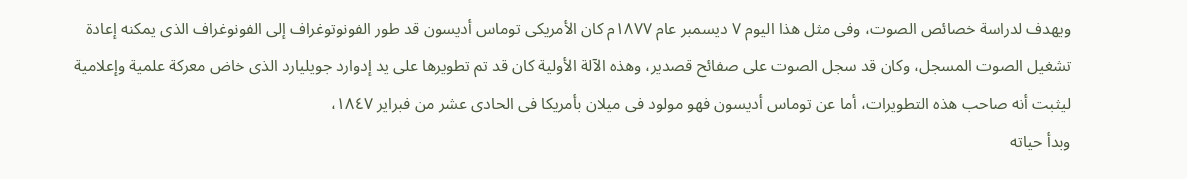ويهدف لدراسة خصائص الصوت، وفى مثل هذا اليوم ٧ ديسمبر عام ١٨٧٧م كان الأمريكى توماس أديسون قد طور الفونوتوغراف إلى الفونوغراف الذى يمكنه إعادة تشغيل الصوت المسجل، وكان قد سجل الصوت على صفائح قصدير، وهذه الآلة الأولية كان قد تم تطويرها على يد إدوارد جويليارد الذى خاض معركة علمية وإعلامية ليثبت أنه صاحب هذه التطويرات، أما عن توماس أديسون فهو مولود فى ميلان بأمريكا فى الحادى عشر من فبراير ١٨٤٧،
وبدأ حياته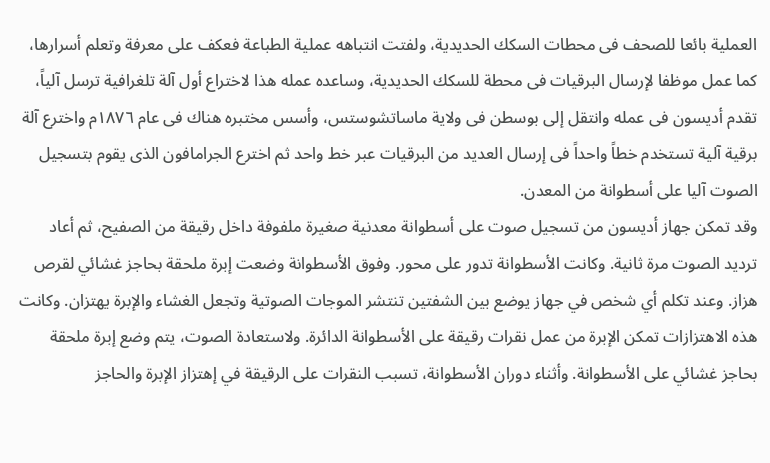العملية بائعا للصحف فى محطات السكك الحديدية، ولفتت انتباهه عملية الطباعة فعكف على معرفة وتعلم أسرارها، كما عمل موظفا لإرسال البرقيات فى محطة للسكك الحديدية، وساعده عمله هذا لاختراع أول آلة تلغرافية ترسل آلياً، تقدم أديسون فى عمله وانتقل إلى بوسطن فى ولاية ماساتشوستس، وأسس مختبره هناك فى عام ١٨٧٦م واخترع آلة برقية آلية تستخدم خطاً واحداً فى إرسال العديد من البرقيات عبر خط واحد ثم اخترع الجرامافون الذى يقوم بتسجيل الصوت آليا على أسطوانة من المعدن.
وقد تمكن جهاز أديسون من تسجيل صوت على أسطوانة معدنية صغيرة ملفوفة داخل رقيقة من الصفيح، ثم أعاد ترديد الصوت مرة ثانية. وكانت الأسطوانة تدور على محور. وفوق الأسطوانة وضعت إبرة ملحقة بحاجز غشائي لقرص هزاز. وعند تكلم أي شخص في جهاز يوضع بين الشفتين تنتشر الموجات الصوتية وتجعل الغشاء والإبرة يهتزان. وكانت هذه الاهتزازات تمكن الإبرة من عمل نقرات رقيقة على الأسطوانة الدائرة. ولاستعادة الصوت، يتم وضع إبرة ملحقة بحاجز غشائي على الأسطوانة. وأثناء دوران الأسطوانة، تسبب النقرات على الرقيقة في إهتزاز الإبرة والحاجز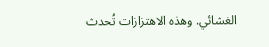الغشائي. وهذه الاهتزازات تُحدث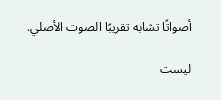أصواتًا تشابه تقريبًا الصوت الأصلي.

ليست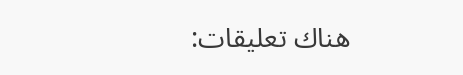هناك تعليقات: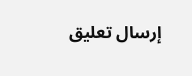إرسال تعليق